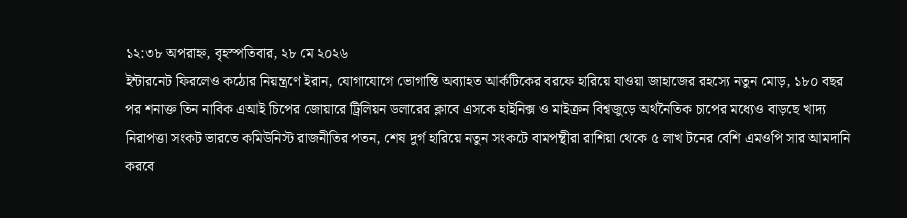১২:৩৮ অপরাহ্ন, বৃহস্পতিবার, ২৮ মে ২০২৬
ইন্টারনেট ফিরলেও কঠোর নিয়ন্ত্রণে ইরান, যোগাযোগে ভোগান্তি অব্যাহত আর্কটিকের বরফে হারিয়ে যাওয়া জাহাজের রহস্যে নতুন মোড়, ১৮০ বছর পর শনাক্ত তিন নাবিক এআই চিপের জোয়ারে ট্রিলিয়ন ডলারের ক্লাবে এসকে হাইনিক্স ও মাইক্রন বিশ্বজুড়ে অর্থনৈতিক চাপের মধ্যেও বাড়ছে খাদ্য নিরাপত্তা সংকট ভারতে কমিউনিস্ট রাজনীতির পতন, শেষ দুর্গ হারিয়ে নতুন সংকটে বামপন্থীরা রাশিয়া থেকে ৫ লাখ টনের বেশি এমওপি সার আমদানি করবে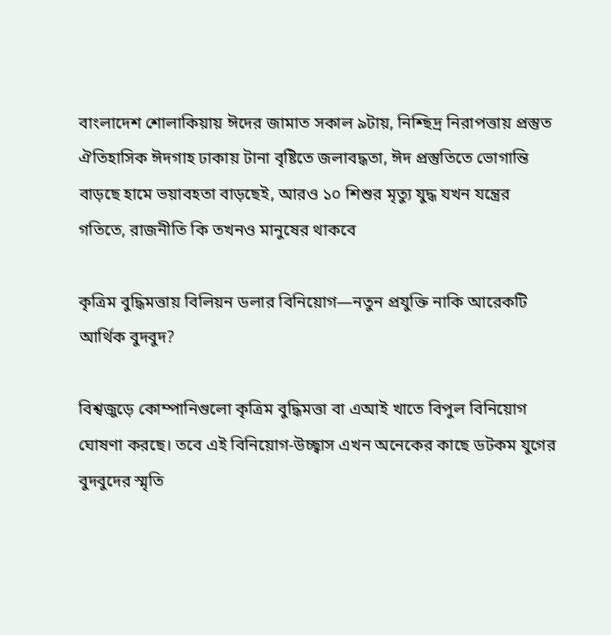বাংলাদেশ শোলাকিয়ায় ঈদের জামাত সকাল ৯টায়, নিশ্ছিদ্র নিরাপত্তায় প্রস্তুত ঐতিহাসিক ঈদগাহ ঢাকায় টানা বৃষ্টিতে জলাবদ্ধতা, ঈদ প্রস্তুতিতে ভোগান্তি বাড়ছে হামে ভয়াবহতা বাড়ছেই, আরও ১০ শিশুর মৃত্যু যুদ্ধ যখন যন্ত্রের গতিতে, রাজনীতি কি তখনও মানুষের থাকবে

কৃত্রিম বুদ্ধিমত্তায় বিলিয়ন ডলার বিনিয়োগ—নতুন প্রযুক্তি নাকি আরেকটি আর্থিক বুদবুদ?

বিশ্বজুড়ে কোম্পানিগুলো কৃত্রিম বুদ্ধিমত্তা বা এআই খাতে বিপুল বিনিয়োগ ঘোষণা করছে। তবে এই বিনিয়োগ-উচ্ছ্বাস এখন অনেকের কাছে ডটকম যুগের বুদবুদের স্মৃতি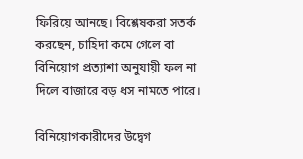ফিরিয়ে আনছে। বিশ্লেষকরা সতর্ক করছেন, চাহিদা কমে গেলে বা বিনিয়োগ প্রত্যাশা অনুযায়ী ফল না দিলে বাজারে বড় ধস নামতে পারে।

বিনিয়োগকারীদের উদ্বেগ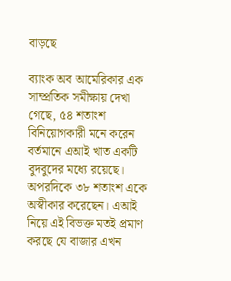বাড়ছে

ব্যাংক অব আমেরিকার এক সাম্প্রতিক সমীক্ষায় দেখা গেছে, ৫৪ শতাংশ বিনিয়োগকারী মনে করেন বর্তমানে এআই খাত একটি বুদবুদের মধ্যে রয়েছে। অপরদিকে ৩৮ শতাংশ একে অস্বীকার করেছেন। এআই নিয়ে এই বিভক্ত মতই প্রমাণ করছে যে বাজার এখন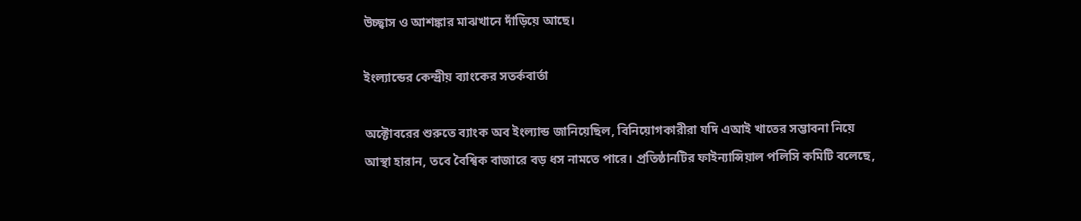উচ্ছ্বাস ও আশঙ্কার মাঝখানে দাঁড়িয়ে আছে।

ইংল্যান্ডের কেন্দ্রীয় ব্যাংকের সতর্কবার্তা

অক্টোবরের শুরুতে ব্যাংক অব ইংল্যান্ড জানিয়েছিল, বিনিয়োগকারীরা যদি এআই খাতের সম্ভাবনা নিয়ে আস্থা হারান, তবে বৈশ্বিক বাজারে বড় ধস নামতে পারে। প্রতিষ্ঠানটির ফাইন্যান্সিয়াল পলিসি কমিটি বলেছে,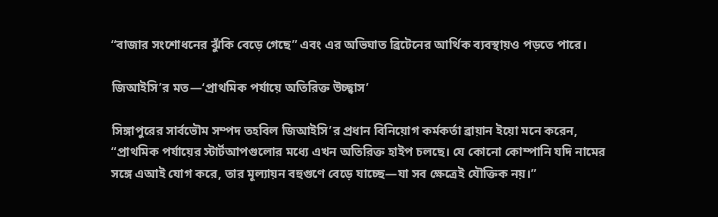“বাজার সংশোধনের ঝুঁকি বেড়ে গেছে” এবং এর অভিঘাত ব্রিটেনের আর্থিক ব্যবস্থায়ও পড়তে পারে।

জিআইসি’র মত—‘প্রাথমিক পর্যায়ে অতিরিক্ত উচ্ছ্বাস’

সিঙ্গাপুরের সার্বভৌম সম্পদ তহবিল জিআইসি’র প্রধান বিনিয়োগ কর্মকর্তা ব্রায়ান ইয়ো মনে করেন, “প্রাথমিক পর্যায়ের স্টার্টআপগুলোর মধ্যে এখন অতিরিক্ত হাইপ চলছে। যে কোনো কোম্পানি যদি নামের সঙ্গে এআই যোগ করে, তার মূল্যায়ন বহুগুণে বেড়ে যাচ্ছে—যা সব ক্ষেত্রেই যৌক্তিক নয়।”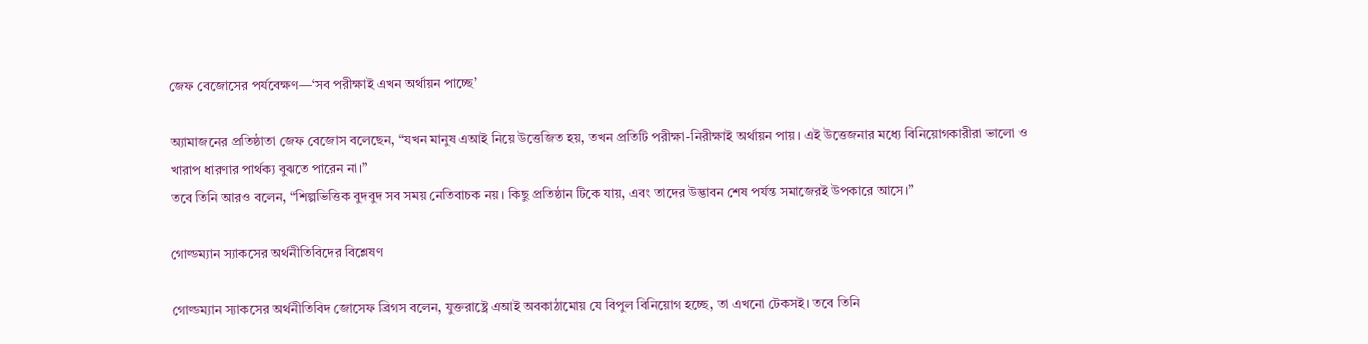জেফ বেজোসের পর্যবেক্ষণ—‘সব পরীক্ষাই এখন অর্থায়ন পাচ্ছে’

অ্যামাজনের প্রতিষ্ঠাতা জেফ বেজোস বলেছেন, “যখন মানুষ এআই নিয়ে উত্তেজিত হয়, তখন প্রতিটি পরীক্ষা-নিরীক্ষাই অর্থায়ন পায়। এই উত্তেজনার মধ্যে বিনিয়োগকারীরা ভালো ও খারাপ ধারণার পার্থক্য বুঝতে পারেন না।”
তবে তিনি আরও বলেন, “শিল্পভিত্তিক বুদবুদ সব সময় নেতিবাচক নয়। কিছু প্রতিষ্ঠান টিকে যায়, এবং তাদের উদ্ভাবন শেষ পর্যন্ত সমাজেরই উপকারে আসে।”

গোল্ডম্যান স্যাকসের অর্থনীতিবিদের বিশ্লেষণ

গোল্ডম্যান স্যাকসের অর্থনীতিবিদ জোসেফ ব্রিগস বলেন, যুক্তরাষ্ট্রে এআই অবকাঠামোয় যে বিপুল বিনিয়োগ হচ্ছে, তা এখনো টেকসই। তবে তিনি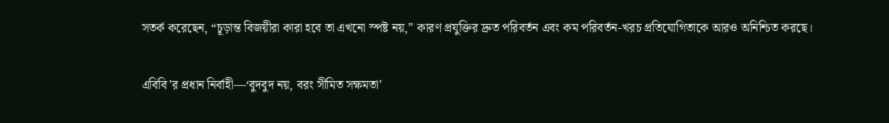সতর্ক করেছেন, “চূড়ান্ত বিজয়ীরা কারা হবে তা এখনো স্পষ্ট নয়,” কারণ প্রযুক্তির দ্রুত পরিবর্তন এবং কম পরিবর্তন-খরচ প্রতিযোগিতাকে আরও অনিশ্চিত করছে।

এবিবি’র প্রধান নির্বাহী—‘বুদবুদ নয়, বরং সীমিত সক্ষমতা’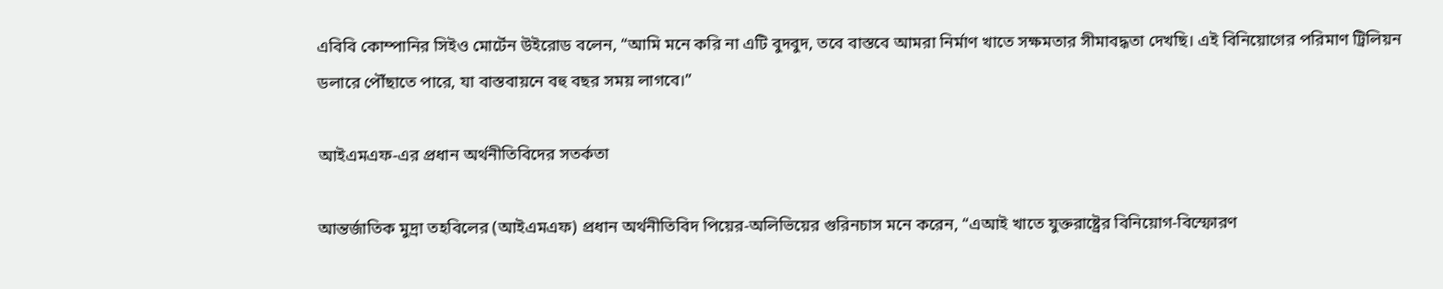এবিবি কোম্পানির সিইও মোর্টেন উইরোড বলেন, “আমি মনে করি না এটি বুদবুদ, তবে বাস্তবে আমরা নির্মাণ খাতে সক্ষমতার সীমাবদ্ধতা দেখছি। এই বিনিয়োগের পরিমাণ ট্রিলিয়ন ডলারে পৌঁছাতে পারে, যা বাস্তবায়নে বহু বছর সময় লাগবে।”

আইএমএফ-এর প্রধান অর্থনীতিবিদের সতর্কতা

আন্তর্জাতিক মুদ্রা তহবিলের (আইএমএফ) প্রধান অর্থনীতিবিদ পিয়ের-অলিভিয়ের গুরিনচাস মনে করেন, “এআই খাতে যুক্তরাষ্ট্রের বিনিয়োগ-বিস্ফোরণ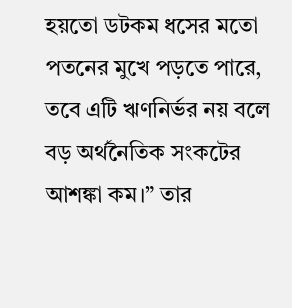হয়তো ডটকম ধসের মতো পতনের মুখে পড়তে পারে, তবে এটি ঋণনির্ভর নয় বলে বড় অর্থনৈতিক সংকটের আশঙ্কা কম।” তার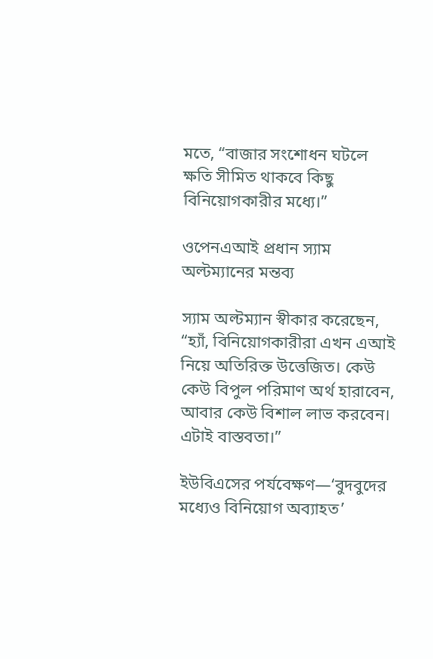মতে, “বাজার সংশোধন ঘটলে ক্ষতি সীমিত থাকবে কিছু বিনিয়োগকারীর মধ্যে।”

ওপেনএআই প্রধান স্যাম অল্টম্যানের মন্তব্য

স্যাম অল্টম্যান স্বীকার করেছেন, “হ্যাঁ, বিনিয়োগকারীরা এখন এআই নিয়ে অতিরিক্ত উত্তেজিত। কেউ কেউ বিপুল পরিমাণ অর্থ হারাবেন, আবার কেউ বিশাল লাভ করবেন। এটাই বাস্তবতা।”

ইউবিএসের পর্যবেক্ষণ—‘বুদবুদের মধ্যেও বিনিয়োগ অব্যাহত’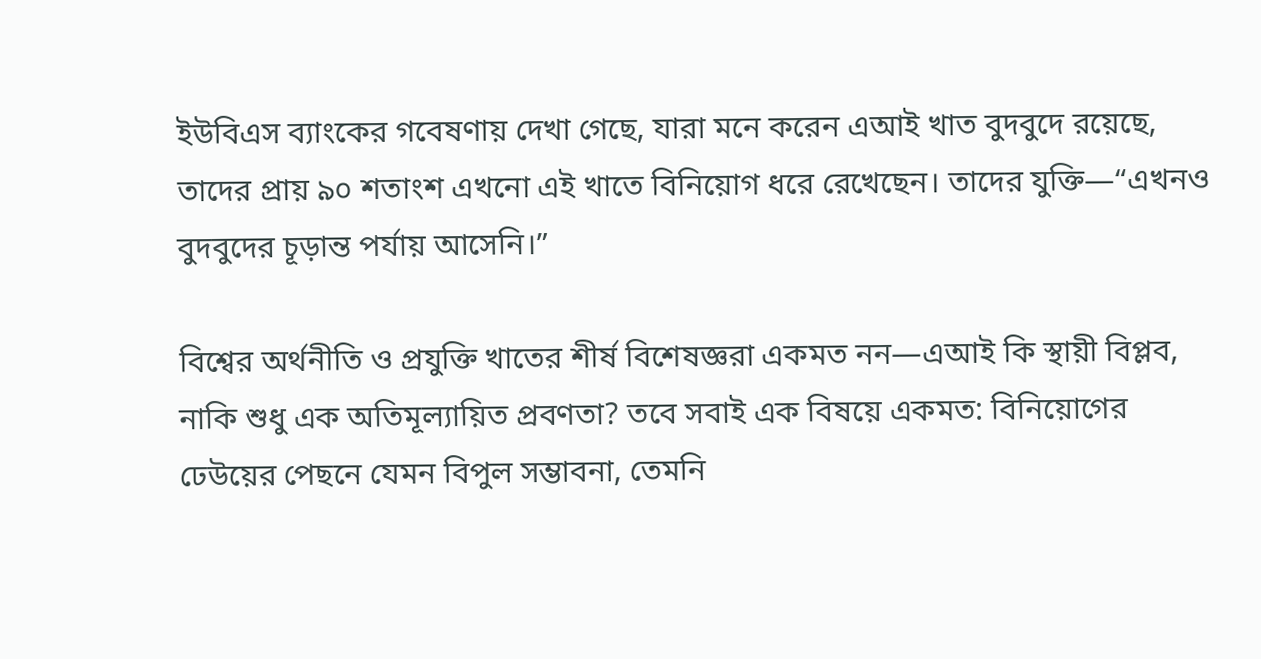ইউবিএস ব্যাংকের গবেষণায় দেখা গেছে, যারা মনে করেন এআই খাত বুদবুদে রয়েছে, তাদের প্রায় ৯০ শতাংশ এখনো এই খাতে বিনিয়োগ ধরে রেখেছেন। তাদের যুক্তি—“এখনও বুদবুদের চূড়ান্ত পর্যায় আসেনি।”

বিশ্বের অর্থনীতি ও প্রযুক্তি খাতের শীর্ষ বিশেষজ্ঞরা একমত নন—এআই কি স্থায়ী বিপ্লব, নাকি শুধু এক অতিমূল্যায়িত প্রবণতা? তবে সবাই এক বিষয়ে একমত: বিনিয়োগের ঢেউয়ের পেছনে যেমন বিপুল সম্ভাবনা, তেমনি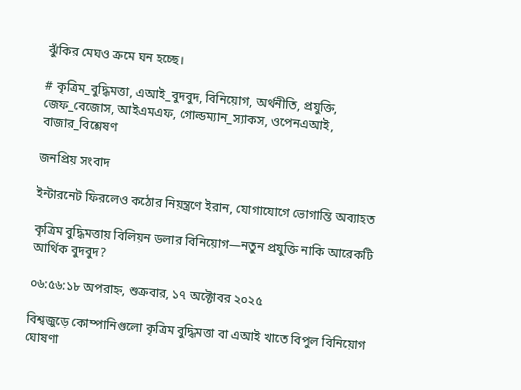ঝুঁকির মেঘও ক্রমে ঘন হচ্ছে।

# কৃত্রিম_বুদ্ধিমত্তা, এআই_বুদবুদ, বিনিয়োগ, অর্থনীতি, প্রযুক্তি, জেফ_বেজোস, আইএমএফ, গোল্ডম্যান_স্যাকস, ওপেনএআই, বাজার_বিশ্লেষণ

জনপ্রিয় সংবাদ

ইন্টারনেট ফিরলেও কঠোর নিয়ন্ত্রণে ইরান, যোগাযোগে ভোগান্তি অব্যাহত

কৃত্রিম বুদ্ধিমত্তায় বিলিয়ন ডলার বিনিয়োগ—নতুন প্রযুক্তি নাকি আরেকটি আর্থিক বুদবুদ?

০৬:৫৬:১৮ অপরাহ্ন, শুক্রবার, ১৭ অক্টোবর ২০২৫

বিশ্বজুড়ে কোম্পানিগুলো কৃত্রিম বুদ্ধিমত্তা বা এআই খাতে বিপুল বিনিয়োগ ঘোষণা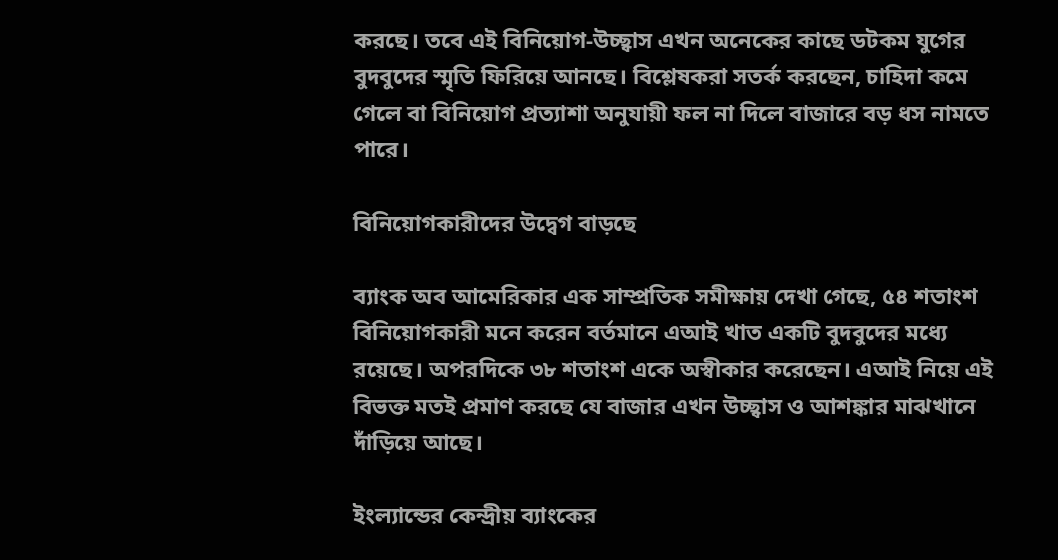করছে। তবে এই বিনিয়োগ-উচ্ছ্বাস এখন অনেকের কাছে ডটকম যুগের বুদবুদের স্মৃতি ফিরিয়ে আনছে। বিশ্লেষকরা সতর্ক করছেন, চাহিদা কমে গেলে বা বিনিয়োগ প্রত্যাশা অনুযায়ী ফল না দিলে বাজারে বড় ধস নামতে পারে।

বিনিয়োগকারীদের উদ্বেগ বাড়ছে

ব্যাংক অব আমেরিকার এক সাম্প্রতিক সমীক্ষায় দেখা গেছে, ৫৪ শতাংশ বিনিয়োগকারী মনে করেন বর্তমানে এআই খাত একটি বুদবুদের মধ্যে রয়েছে। অপরদিকে ৩৮ শতাংশ একে অস্বীকার করেছেন। এআই নিয়ে এই বিভক্ত মতই প্রমাণ করছে যে বাজার এখন উচ্ছ্বাস ও আশঙ্কার মাঝখানে দাঁড়িয়ে আছে।

ইংল্যান্ডের কেন্দ্রীয় ব্যাংকের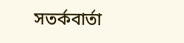সতর্কবার্তা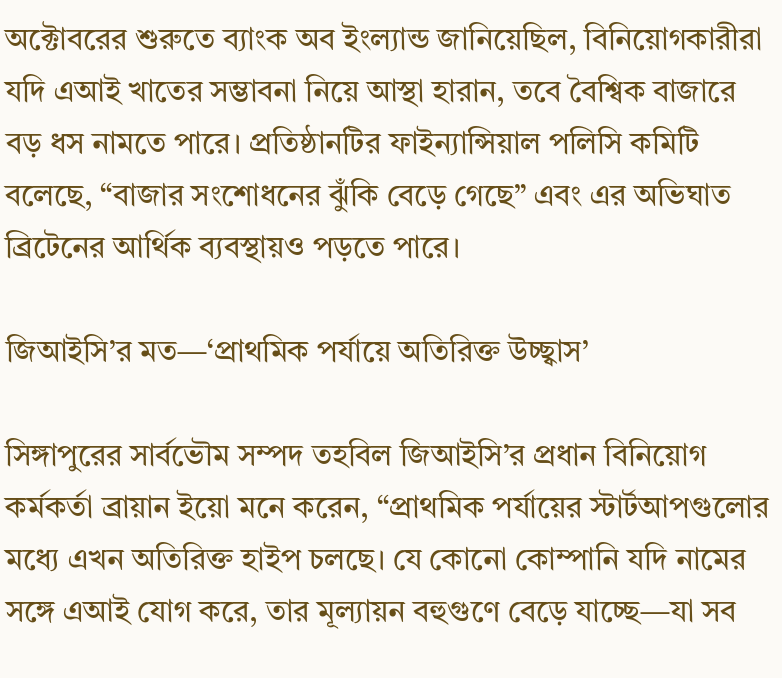অক্টোবরের শুরুতে ব্যাংক অব ইংল্যান্ড জানিয়েছিল, বিনিয়োগকারীরা যদি এআই খাতের সম্ভাবনা নিয়ে আস্থা হারান, তবে বৈশ্বিক বাজারে বড় ধস নামতে পারে। প্রতিষ্ঠানটির ফাইন্যান্সিয়াল পলিসি কমিটি বলেছে, “বাজার সংশোধনের ঝুঁকি বেড়ে গেছে” এবং এর অভিঘাত ব্রিটেনের আর্থিক ব্যবস্থায়ও পড়তে পারে।

জিআইসি’র মত—‘প্রাথমিক পর্যায়ে অতিরিক্ত উচ্ছ্বাস’

সিঙ্গাপুরের সার্বভৌম সম্পদ তহবিল জিআইসি’র প্রধান বিনিয়োগ কর্মকর্তা ব্রায়ান ইয়ো মনে করেন, “প্রাথমিক পর্যায়ের স্টার্টআপগুলোর মধ্যে এখন অতিরিক্ত হাইপ চলছে। যে কোনো কোম্পানি যদি নামের সঙ্গে এআই যোগ করে, তার মূল্যায়ন বহুগুণে বেড়ে যাচ্ছে—যা সব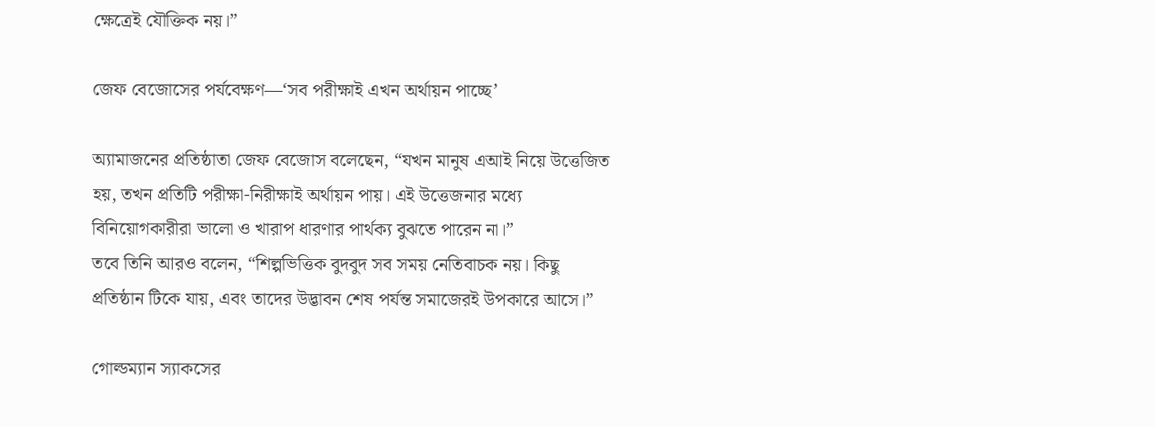ক্ষেত্রেই যৌক্তিক নয়।”

জেফ বেজোসের পর্যবেক্ষণ—‘সব পরীক্ষাই এখন অর্থায়ন পাচ্ছে’

অ্যামাজনের প্রতিষ্ঠাতা জেফ বেজোস বলেছেন, “যখন মানুষ এআই নিয়ে উত্তেজিত হয়, তখন প্রতিটি পরীক্ষা-নিরীক্ষাই অর্থায়ন পায়। এই উত্তেজনার মধ্যে বিনিয়োগকারীরা ভালো ও খারাপ ধারণার পার্থক্য বুঝতে পারেন না।”
তবে তিনি আরও বলেন, “শিল্পভিত্তিক বুদবুদ সব সময় নেতিবাচক নয়। কিছু প্রতিষ্ঠান টিকে যায়, এবং তাদের উদ্ভাবন শেষ পর্যন্ত সমাজেরই উপকারে আসে।”

গোল্ডম্যান স্যাকসের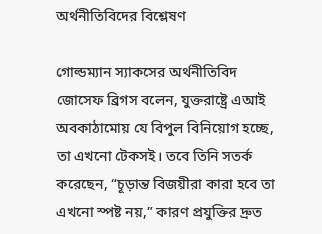অর্থনীতিবিদের বিশ্লেষণ

গোল্ডম্যান স্যাকসের অর্থনীতিবিদ জোসেফ ব্রিগস বলেন, যুক্তরাষ্ট্রে এআই অবকাঠামোয় যে বিপুল বিনিয়োগ হচ্ছে, তা এখনো টেকসই। তবে তিনি সতর্ক করেছেন, “চূড়ান্ত বিজয়ীরা কারা হবে তা এখনো স্পষ্ট নয়,” কারণ প্রযুক্তির দ্রুত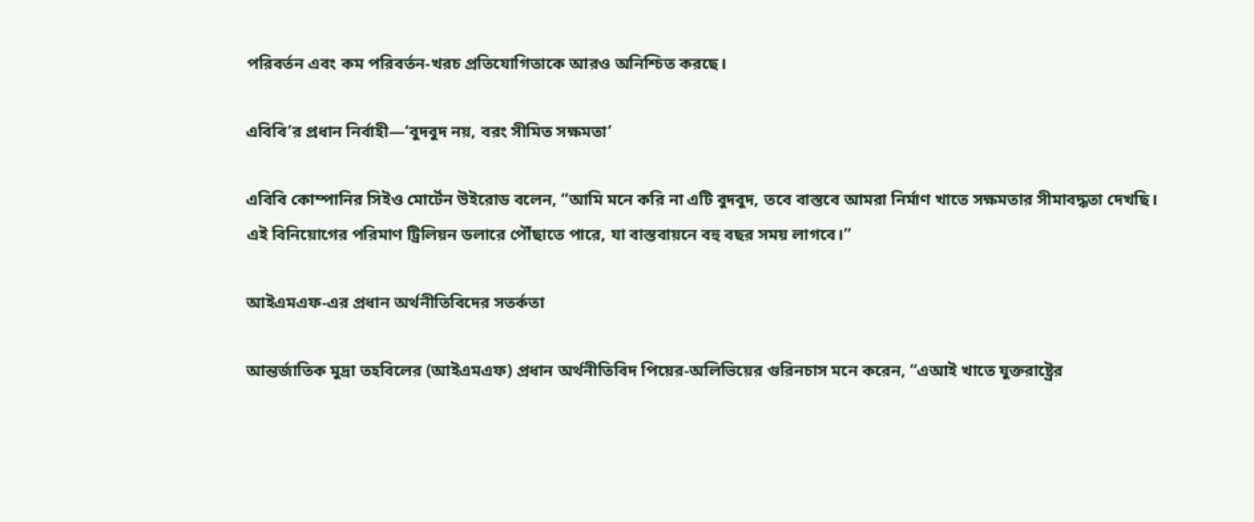পরিবর্তন এবং কম পরিবর্তন-খরচ প্রতিযোগিতাকে আরও অনিশ্চিত করছে।

এবিবি’র প্রধান নির্বাহী—‘বুদবুদ নয়, বরং সীমিত সক্ষমতা’

এবিবি কোম্পানির সিইও মোর্টেন উইরোড বলেন, “আমি মনে করি না এটি বুদবুদ, তবে বাস্তবে আমরা নির্মাণ খাতে সক্ষমতার সীমাবদ্ধতা দেখছি। এই বিনিয়োগের পরিমাণ ট্রিলিয়ন ডলারে পৌঁছাতে পারে, যা বাস্তবায়নে বহু বছর সময় লাগবে।”

আইএমএফ-এর প্রধান অর্থনীতিবিদের সতর্কতা

আন্তর্জাতিক মুদ্রা তহবিলের (আইএমএফ) প্রধান অর্থনীতিবিদ পিয়ের-অলিভিয়ের গুরিনচাস মনে করেন, “এআই খাতে যুক্তরাষ্ট্রের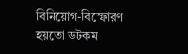বিনিয়োগ-বিস্ফোরণ হয়তো ডটকম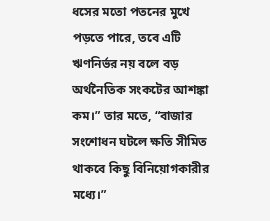ধসের মতো পতনের মুখে পড়তে পারে, তবে এটি ঋণনির্ভর নয় বলে বড় অর্থনৈতিক সংকটের আশঙ্কা কম।” তার মতে, “বাজার সংশোধন ঘটলে ক্ষতি সীমিত থাকবে কিছু বিনিয়োগকারীর মধ্যে।”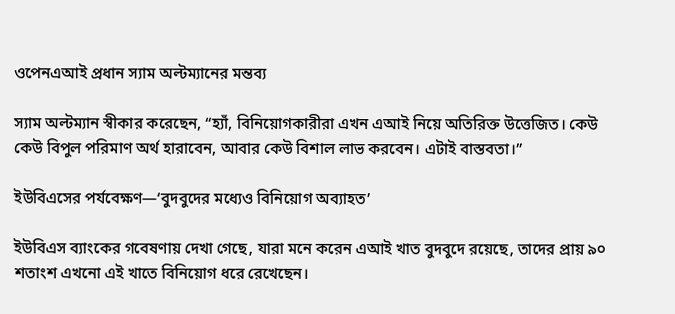ওপেনএআই প্রধান স্যাম অল্টম্যানের মন্তব্য

স্যাম অল্টম্যান স্বীকার করেছেন, “হ্যাঁ, বিনিয়োগকারীরা এখন এআই নিয়ে অতিরিক্ত উত্তেজিত। কেউ কেউ বিপুল পরিমাণ অর্থ হারাবেন, আবার কেউ বিশাল লাভ করবেন। এটাই বাস্তবতা।”

ইউবিএসের পর্যবেক্ষণ—‘বুদবুদের মধ্যেও বিনিয়োগ অব্যাহত’

ইউবিএস ব্যাংকের গবেষণায় দেখা গেছে, যারা মনে করেন এআই খাত বুদবুদে রয়েছে, তাদের প্রায় ৯০ শতাংশ এখনো এই খাতে বিনিয়োগ ধরে রেখেছেন।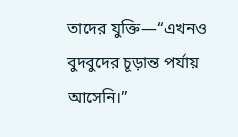তাদের যুক্তি—“এখনও বুদবুদের চূড়ান্ত পর্যায় আসেনি।”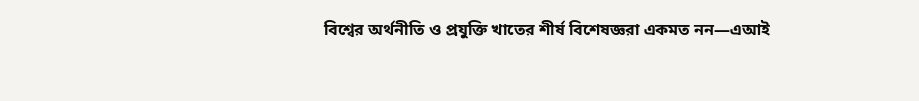বিশ্বের অর্থনীতি ও প্রযুক্তি খাতের শীর্ষ বিশেষজ্ঞরা একমত নন—এআই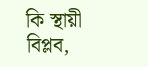কি স্থায়ী বিপ্লব,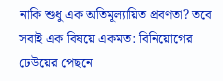নাকি শুধু এক অতিমূল্যায়িত প্রবণতা? তবে সবাই এক বিষয়ে একমত: বিনিয়োগের ঢেউয়ের পেছনে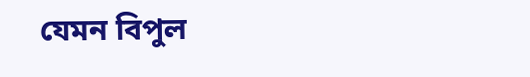যেমন বিপুল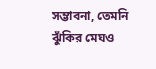সম্ভাবনা, তেমনি ঝুঁকির মেঘও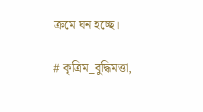ক্রমে ঘন হচ্ছে।

# কৃত্রিম_বুদ্ধিমত্তা,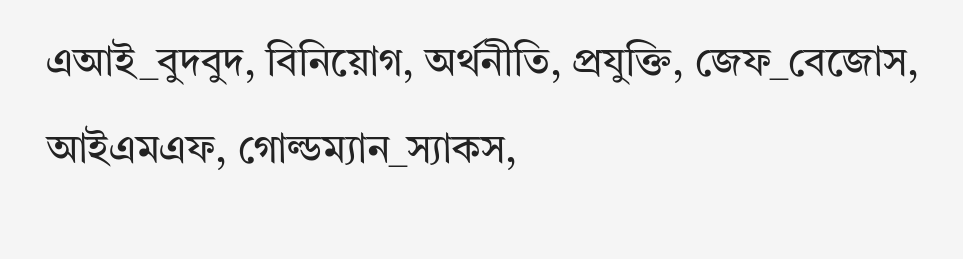এআই_বুদবুদ, বিনিয়োগ, অর্থনীতি, প্রযুক্তি, জেফ_বেজোস, আইএমএফ, গোল্ডম্যান_স্যাকস,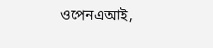ওপেনএআই,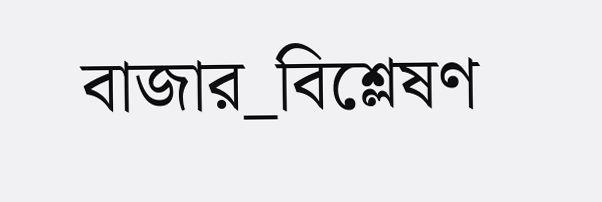বাজার_বিশ্লেষণ